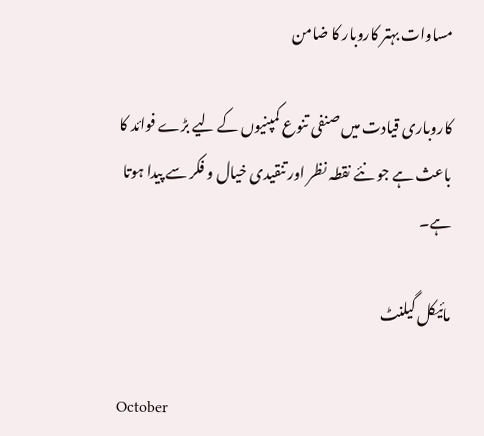مساوات بہتر کاروبار کا ضامن

کاروباری قیادت میں صنفی تنوع کمپنیوں کے لیے بڑے فوائد کا باعث ہے جو نئے نقطہ نظر اور تنقیدی خیال و فکر سے پیدا ہوتا ہے۔

مائیکل گیلنٹ

October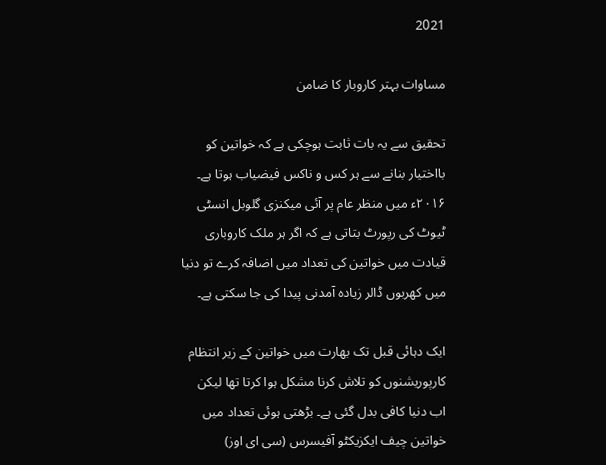2021

مساوات بہتر کاروبار کا ضامن

تحقیق سے یہ بات ثابت ہوچکی ہے کہ خواتین کو بااختیار بنانے سے ہر کس و ناکس فیضیاب ہوتا ہے۔ ۲۰۱۶ء میں منظر عام پر آئی میکنزی گلوبل انسٹی ٹیوٹ کی رپورٹ بتاتی ہے کہ اگر ہر ملک کاروباری قیادت میں خواتین کی تعداد میں اضافہ کرے تو دنیا میں کھربوں ڈالر زیادہ آمدنی پیدا کی جا سکتی ہے۔

ایک دہائی قبل تک بھارت میں خواتین کے زیر انتظام کارپوریشنوں کو تلاش کرنا مشکل ہوا کرتا تھا لیکن اب دنیا کافی بدل گئی ہے۔ بڑھتی ہوئی تعداد میں خواتین چیف ایکزیکٹو آفیسرس (سی ای اوز)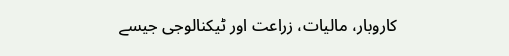کاروبار، مالیات، زراعت اور ٹیکنالوجی جیسے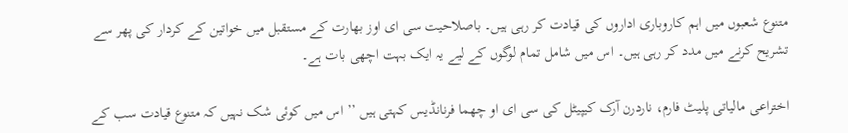متنوع شعبوں میں اہم کاروباری اداروں کی قیادت کر رہی ہیں۔ باصلاحیت سی ای اوز بھارت کے مستقبل میں خواتین کے کردار کی پھر سے تشریح کرنے میں مدد کر رہی ہیں۔ اس میں شامل تمام لوگوں کے لیے یہ ایک بہت اچھی بات ہے۔

اختراعی مالیاتی پلیٹ فارم، ناردرن آرک کیپیٹل کی سی ای او چھما فرنانڈیس کہتی ہیں ’’ اس میں کوئی شک نہیں کہ متنوع قیادت سب کے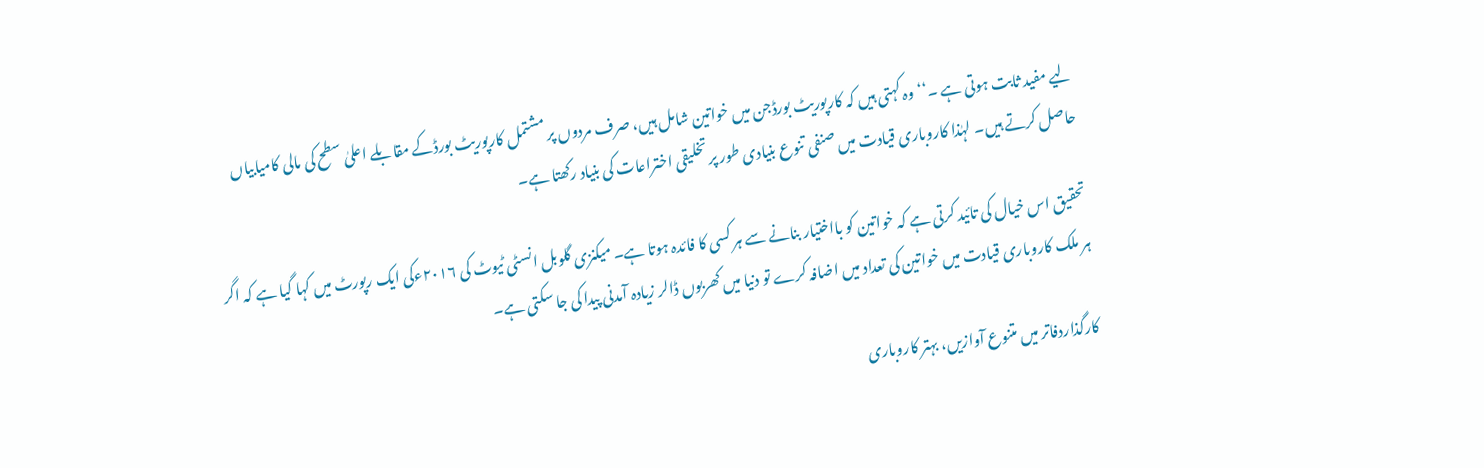لیے مفید ثابت ہوتی ہے ۔‘‘ وہ کہتی ہیں کہ کارپوریٹ بورڈجن میں خواتین شامل ہیں، صرف مردوں پر مشتمل کارپوریٹ بورڈکے مقابلے اعلیٰ سطح کی مالی کامیابیاں حاصل کرتے ہیں۔ لہٰذا کاروباری قیادت میں صنفی تنوع بنیادی طور پر تخلیقی اختراعات کی بنیاد رکھتا ہے۔

تحقیق اس خیال کی تائید کرتی ہے کہ خواتین کو بااختیار بنانے سے ہر کسی کا فائدہ ہوتا ہے۔ میکنزی گلوبل انسٹی ٹیوٹ کی ۲۰۱۶ءکی ایک رپورٹ میں کہا گیا ہے کہ اگر ہر ملک کاروباری قیادت میں خواتین کی تعداد میں اضافہ کرے تو دنیا میں کھربوں ڈالر زیادہ آمدنی پیدا کی جا سکتی ہے۔

کارگذاردفاتر میں متنوع آوازیں، بہتر کاروباری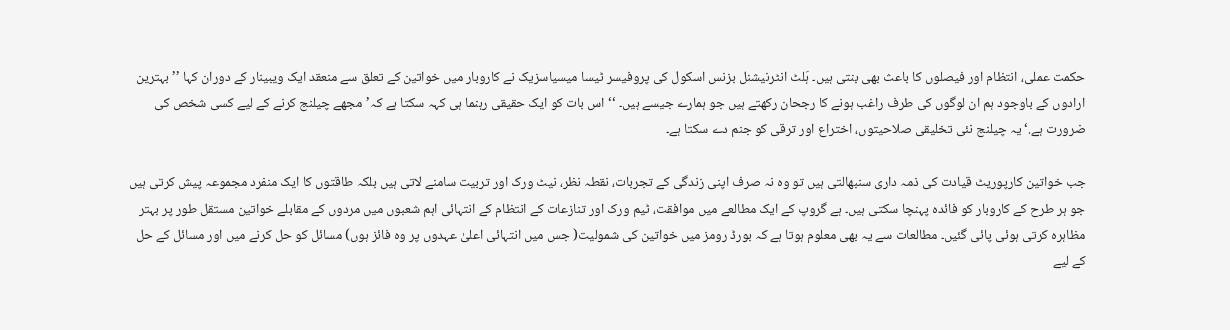حکمت عملی، انتظام اور فیصلوں کا باعث بھی بنتی ہیں۔ ہَلٹ انٹرنیشنل بزنس اسکول کی پروفیسر ٹیسا میسیاسزیک نے کاروبار میں خواتین کے تعلق سے منعقد ایک ویبینار کے دوران کہا ’’بہترین ارادوں کے باوجود ہم ان لوگوں کی طرف راغب ہونے کا رجحان رکھتے ہیں جو ہمارے جیسے ہیں۔ ‘‘اس بات کو ایک حقیقی رہنما ہی کہہ سکتا ہے کہ’مجھے چیلنج کرنے کے لیے کسی شخص کی ضرورت ہے.‘ یہ چیلنج نئی تخلیقی صلاحیتوں، اختراع اور ترقی کو جنم دے سکتا ہے۔

جب خواتین کارپوریٹ قیادت کی ذمہ داری سنبھالتی ہیں تو وہ نہ صرف اپنی زندگی کے تجربات، نقطہ نظر، نیٹ ورک اور تربیت سامنے لاتی ہیں بلکہ طاقتوں کا ایک منفرد مجموعہ پیش کرتی ہیں جو ہر طرح کے کاروبار کو فائدہ پہنچا سکتی ہیں۔ ہے گروپ کے ایک مطالعے میں موافقت، ٹیم ورک اور تنازعات کے انتظام کے انتہائی اہم شعبوں میں مردوں کے مقابلے خواتین مستقل طور پر بہتر مظاہرہ کرتی ہوئی پائی گئیں۔ مطالعات سے یہ بھی معلوم ہوتا ہے کہ بورڈ رومز میں خواتین کی شمولیت( جس میں انتہائی اعلیٰ عہدوں پر وہ فائز ہوں) مسائل کو حل کرنے میں اور مسائل کے حل کے لیے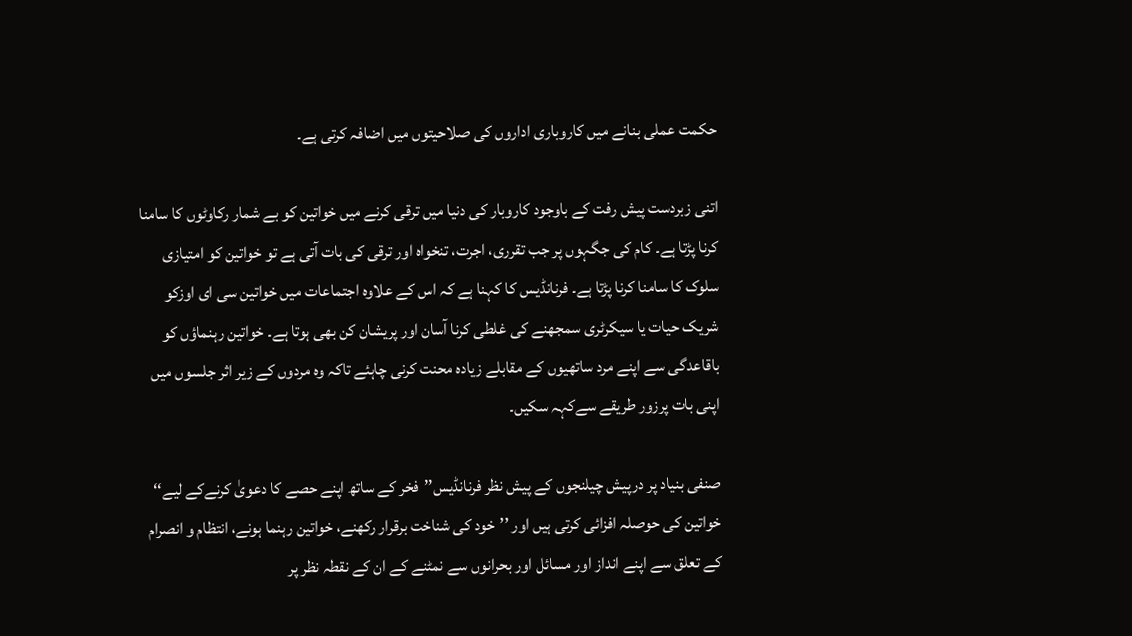حکمت عملی بنانے میں کاروباری اداروں کی صلاحیتوں میں اضافہ کرتی ہے۔

اتنی زبردست پیش رفت کے باوجود کاروبار کی دنیا میں ترقی کرنے میں خواتین کو بے شمار رکاوٹوں کا سامنا کرنا پڑتا ہے۔ کام کی جگہوں پر جب تقرری، اجرت، تنخواہ اور ترقی کی بات آتی ہے تو خواتین کو امتیازی سلوک کا سامنا کرنا پڑتا ہے۔ فرنانڈیس کا کہنا ہے کہ اس کے علاوہ اجتماعات میں خواتین سی ای اوزکو شریک حیات یا سیکرٹری سمجھنے کی غلطی کرنا آسان اور پریشان کن بھی ہوتا ہے۔ خواتین رہنماؤں کو باقاعدگی سے اپنے مرد ساتھیوں کے مقابلے زیادہ محنت کرنی چاہئے تاکہ وہ مردوں کے زیر اثر جلسوں میں اپنی بات پرزور طریقے سےکہہ سکیں۔

صنفی بنیاد پر درپیش چیلنجوں کے پیش نظر فرنانڈیس’’فخر کے ساتھ اپنے حصے کا دعویٰ کرنےکے لیے‘‘ خواتین کی حوصلہ افزائی کرتی ہیں اور ’’خود کی شناخت برقرار رکھنے، خواتین رہنما ہونے، انتظام و انصرام کے تعلق سے اپنے انداز اور مسائل اور بحرانوں سے نمٹنے کے ان کے نقطہ نظر پر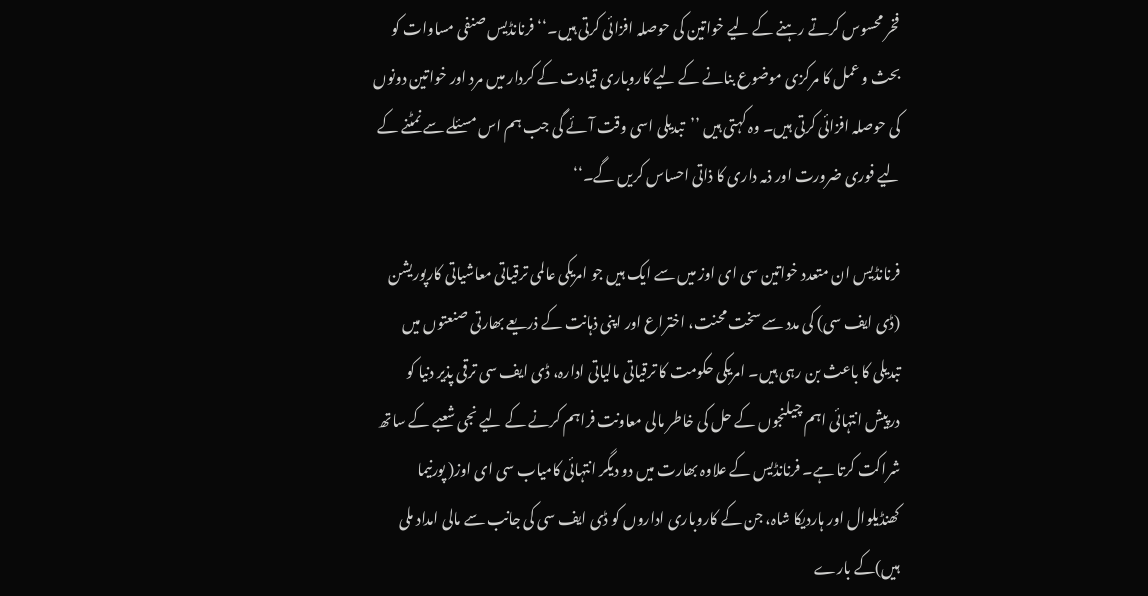فخر محسوس کرتے رہنے کے لیے خواتین کی حوصلہ افزائی کرتی ہیں۔‘‘ فرنانڈیس صنفی مساوات کو بحث و عمل کا مرکزی موضوع بنانے کے لیے کاروباری قیادت کے کردار میں مرد اور خواتین دونوں کی حوصلہ افزائی کرتی ہیں۔ وہ کہتی ہیں ’’تبدیلی اسی وقت آئے گی جب ہم اس مسئلے سے نمٹنے کے لیے فوری ضرورت اور ذمہ داری کا ذاتی احساس کریں گے۔‘‘

فرنانڈیس ان متعدد خواتین سی ای اوز میں سے ایک ہیں جو امریکی عالمی ترقیاتی معاشیاتی کارپوریشن (ڈی ایف سی) کی مدد سے سخت محنت، اختراع اور اپنی ذہانت کے ذریعے بھارتی صنعتوں میں تبدیلی کا باعث بن رہی ہیں۔ امریکی حکومت کا ترقیاتی مالیاتی ادارہ، ڈی ایف سی ترقی پذیر دنیا کو درپیش انتہائی اہم چیلنجوں کے حل کی خاطر مالی معاونت فراہم کرنے کے لیے نجی شعبے کے ساتھ شراکت کرتا ہے۔ فرنانڈیس کے علاوہ بھارت میں دو دیگر انتہائی کامیاب سی ای اوز( پورنیما کھنڈیلوال اور ہاردیکا شاہ، جن کے کاروباری اداروں کو ڈی ایف سی کی جانب سے مالی امداد ملی ہیں)کے بارے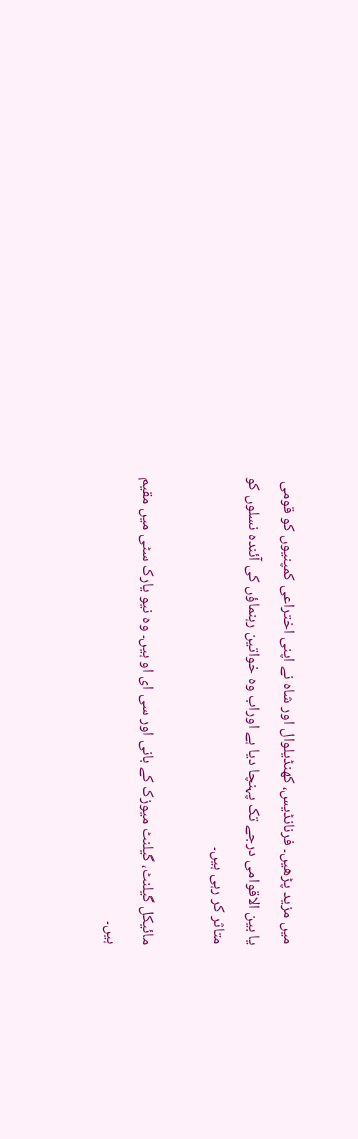میں مزید پڑھیں۔ فرنانڈیس، کھنڈیلوال اور شاہ نے اپنی اختراعی کمپنیوں کو قومی یا بین الاقوامی درجے تک پہنچا دیا ہے اوراب وہ خواتین رہنماؤں کی آئندہ نسلوں کو متاثر کر رہی ہیں۔

مائیکل گیلنٹ، گیلنٹ میوزک کے بانی اور سی ای او ہیں۔ وہ نیو یارک سٹی میں مقیم ہیں۔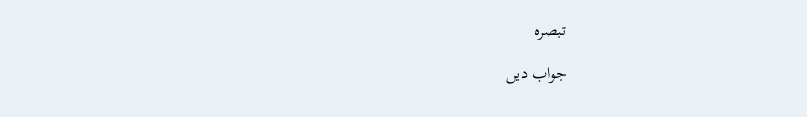تبصرہ

جواب دیں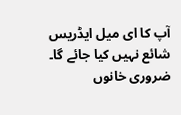آپ کا ای میل ایڈریس شائع نہیں کیا جائے گا۔ ضروری خانوں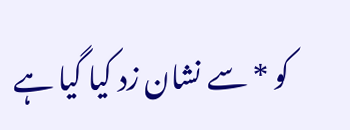کو * سے نشان زد کیا گیا ہے